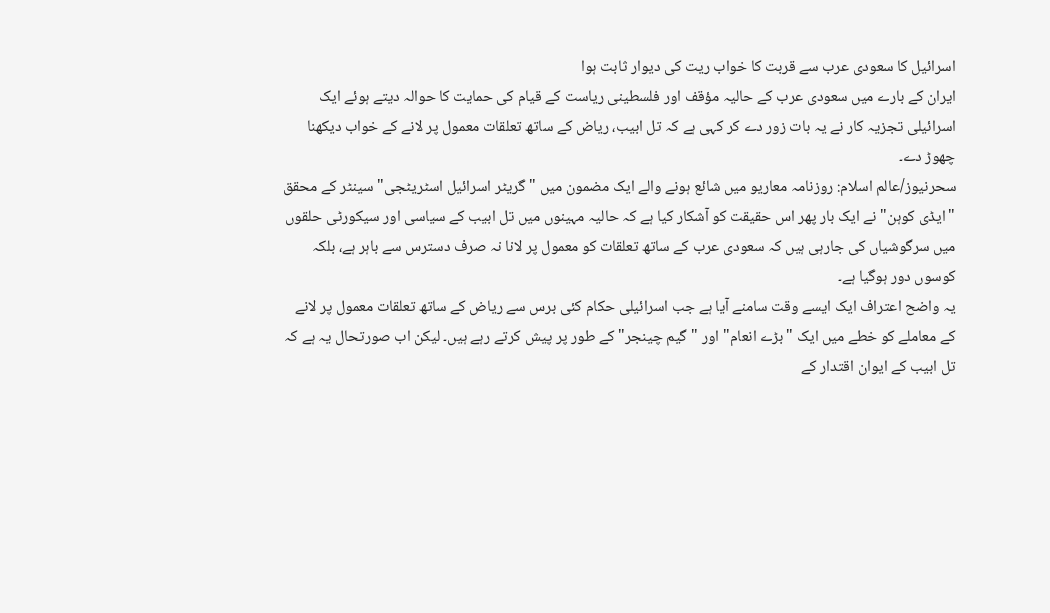اسرائیل کا سعودی عرب سے قربت کا خواب ریت کی دیوار ثابت ہوا
ایران کے بارے میں سعودی عرب کے حالیہ مؤقف اور فلسطینی ریاست کے قیام کی حمایت کا حوالہ دیتے ہوئے ایک اسرائیلی تجزیہ کار نے یہ بات زور دے کر کہی ہے کہ تل ابیب، ریاض کے ساتھ تعلقات معمول پر لانے کے خواب دیکھنا چھوڑ دے۔
سحرنیوز/عالم اسلام: روزنامہ معاریو میں شائع ہونے والے ایک مضمون میں "گریٹر اسرائیل اسٹریٹجی" سینٹر کے محقق "ایڈی کوہن" نے ایک بار پھر اس حقیقت کو آشکار کیا ہے کہ حالیہ مہینوں میں تل ابیب کے سیاسی اور سیکورٹی حلقوں میں سرگوشیاں کی جارہی ہیں کہ سعودی عرب کے ساتھ تعلقات کو معمول پر لانا نہ صرف دسترس سے باہر ہے، بلکہ کوسوں دور ہوگیا ہے۔
یہ واضح اعتراف ایک ایسے وقت سامنے آیا ہے جب اسرائیلی حکام کئی برس سے ریاض کے ساتھ تعلقات معمول پر لانے کے معاملے کو خطے میں ایک "بڑے انعام" اور "گیم چینجر" کے طور پر پیش کرتے رہے ہیں۔ لیکن اب صورتحال یہ ہے کہ تل ابیب کے ایوان اقتدار کے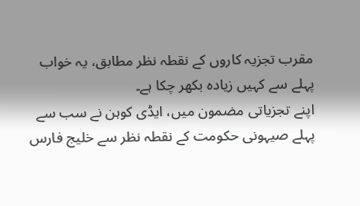مقرب تجزیہ کاروں کے نقطہ نظر مطابق، یہ خواب پہلے سے کہیں زیادہ بکھر چکا ہے۔
اپنے تجزیاتی مضمون میں، ایڈی کوہن نے سب سے پہلے صیہونی حکومت کے نقطہ نظر سے خلیج فارس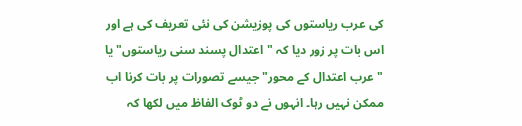کی عرب ریاستوں کی پوزیشن کی نئی تعریف کی ہے اور اس بات پر زور دیا کہ "اعتدال پسند سنی ریاستوں" یا "عرب اعتدال کے محور" جیسے تصورات پر بات کرنا اب ممکن نہیں رہا۔ انہوں نے دو ٹوک الفاظ میں لکھا کہ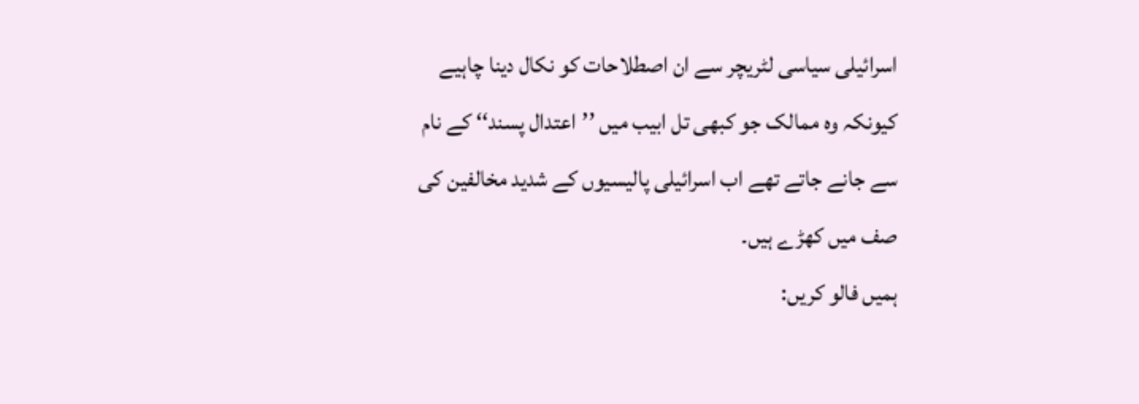اسرائیلی سیاسی لٹریچر سے ان اصطلاحات کو نکال دینا چاہیے کیونکہ وہ ممالک جو کبھی تل ابیب میں ’’اعتدال پسند‘‘ کے نام سے جانے جاتے تھے اب اسرائیلی پالیسیوں کے شدید مخالفین کی صف میں کھڑے ہیں۔
ہمیں فالو کریں: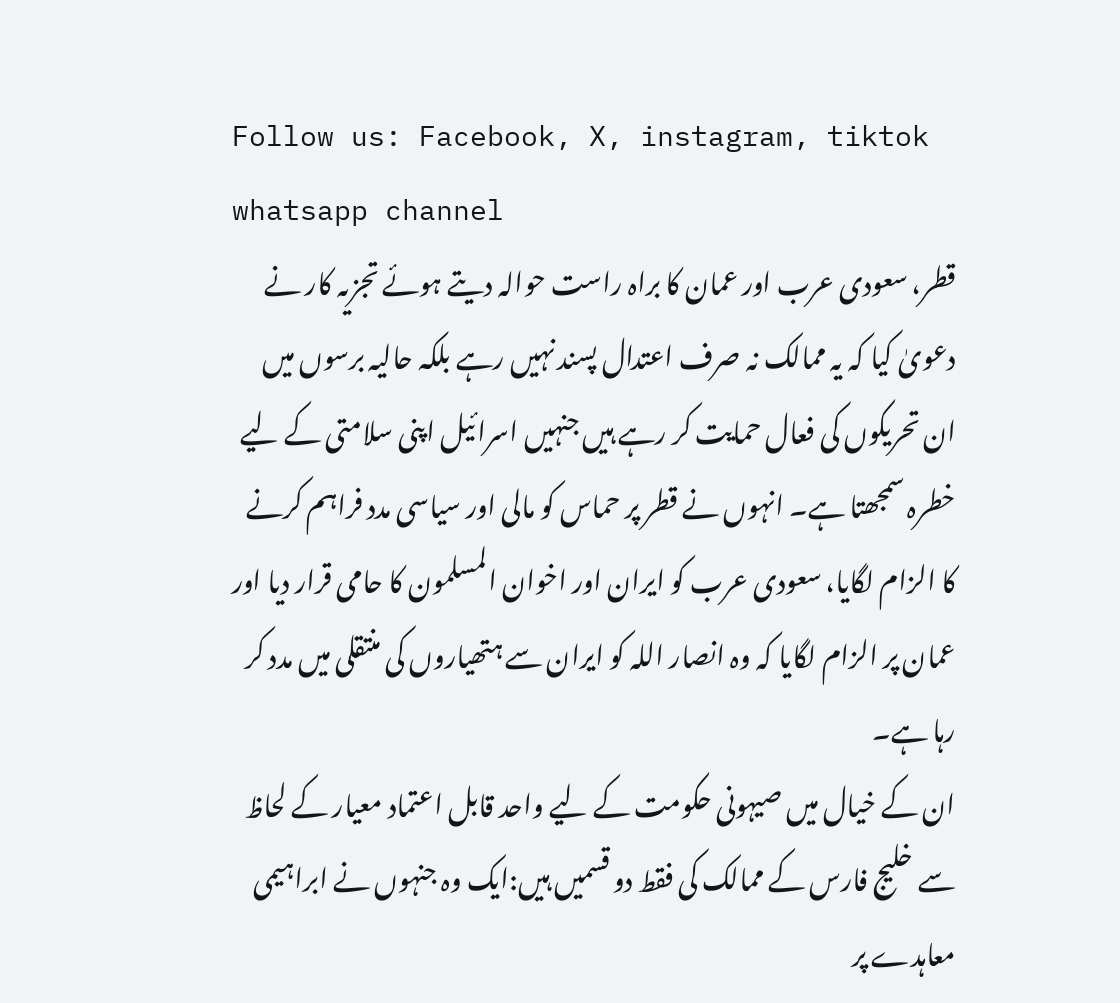Follow us: Facebook, X, instagram, tiktok whatsapp channel
قطر، سعودی عرب اور عمان کا براہ راست حوالہ دیتے ہوئے تجزیہ کار نے دعویٰ کیا کہ یہ ممالک نہ صرف اعتدال پسند نہیں رہے بلکہ حالیہ برسوں میں ان تحریکوں کی فعال حمایت کر رہے ہیں جنہیں اسرائیل اپنی سلامتی کے لیے خطرہ سمجھتا ہے۔ انہوں نے قطر پر حماس کو مالی اور سیاسی مدد فراہم کرنے کا الزام لگایا، سعودی عرب کو ایران اور اخوان المسلمون کا حامی قرار دیا اور عمان پر الزام لگایا کہ وہ انصار اللہ کو ایران سے ہتھیاروں کی منتقلی میں مدد کر رہا ہے۔
ان کے خیال میں صیہونی حکومت کے لیے واحد قابل اعتماد معیار کے لحاظ سے خلیج فارس کے ممالک کی فقط دو قسمیں ہیں:ایک وہ جنہوں نے ابراہیمی معاہدے پر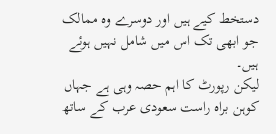دستخط کیے ہیں اور دوسرے وہ ممالک جو ابھی تک اس میں شامل نہیں ہوئے ہیں۔
لیکن رپورٹ کا اہم حصہ وہی ہے جہاں کوہن براہ راست سعودی عرب کے ساتھ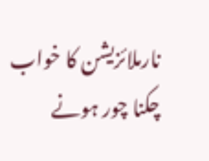نارملائزیشن کا خواب چکنا چور ہونے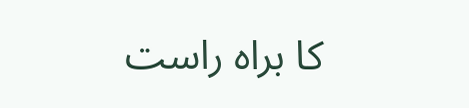کا براہ راست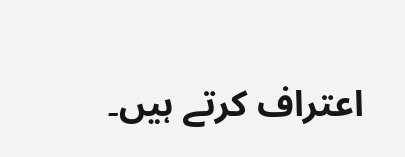اعتراف کرتے ہیں۔